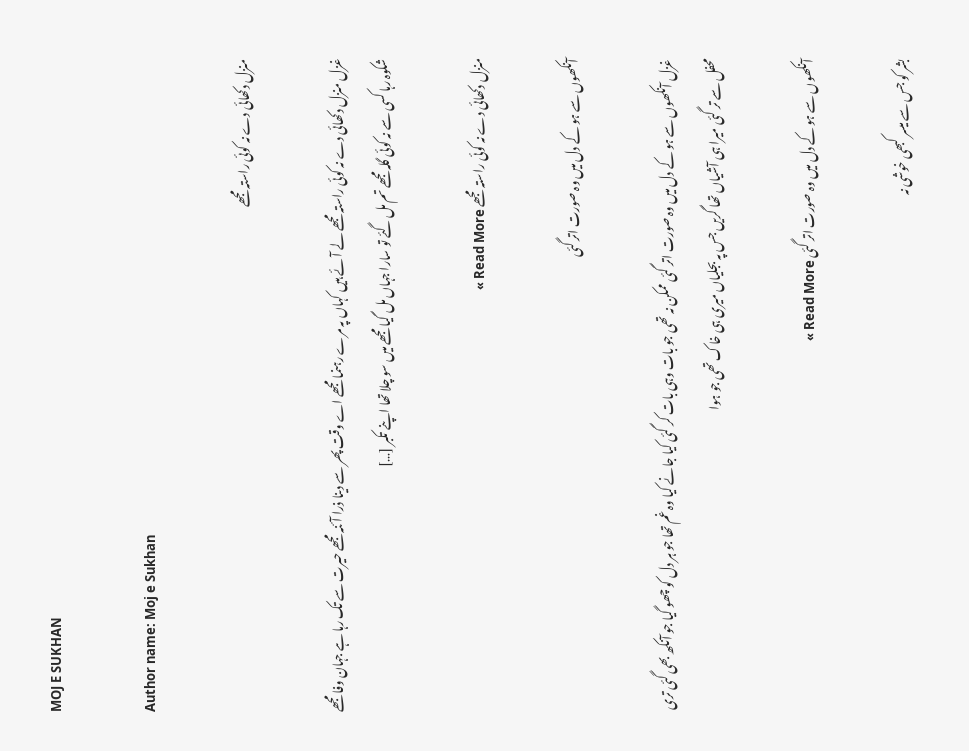MOJ E SUKHAN

Author name: Moj e Sukhan

منزل دکھائی دے نہ کوئی راستہ مجھے

غزل منزل دکھائی دے نہ کوئی راستہ مجھے لے آئے ہیں کہاں پہ مرے رہنما مجھے اے وقت پھر سے دینا ذرا آئنہ مجھے حیرت سے تک رہا ہے جہان وفا مجھے شکوہ رہا کسی سے نہ کوئی گلہ مجھے تم مل گئے تو سارا جہاں مل گیا مجھے میں سو چلا تھا اپنے تکبر […]

منزل دکھائی دے نہ کوئی راستہ مجھے Read More »

آنکھوں سے ہو کے دل میں وہ صورت اتر گئی

غزل آنکھوں سے ہو کے دل میں وہ صورت اتر گئی ممکن نہ تھی جو بات وہی بات کر گئی کیا جانے کیا وہ غم تھا جو ہر دل کو چھو گیا جو آنکھ بھی گئی تری محفل سے تر گئی میرا ہی آشیاں تھا گریں جس پہ بجلیاں میری ہی خاک تھی جو ہوا

آنکھوں سے ہو کے دل میں وہ صورت اتر گئی Read More »

بشر کو جس سے میسر کبھی خوشی نہ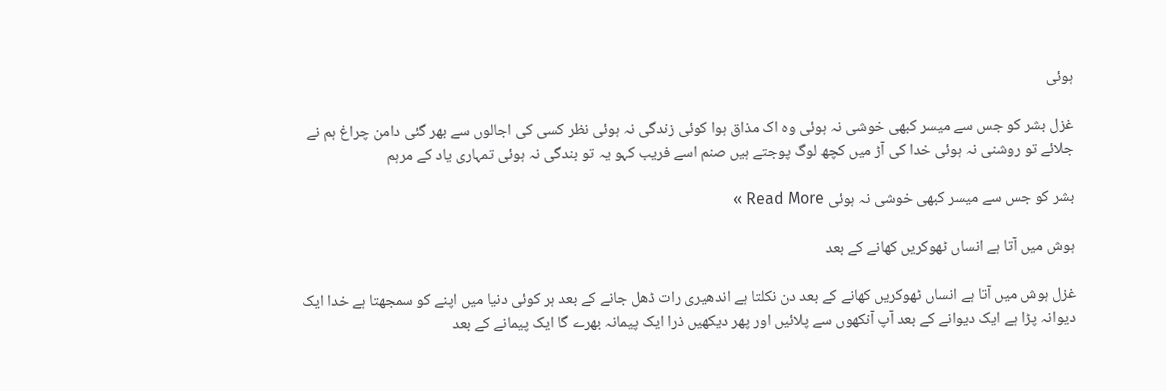ہوئی

غزل بشر کو جس سے میسر کبھی خوشی نہ ہوئی وہ اک مذاق ہوا کوئی زندگی نہ ہوئی نظر کسی کی اجالوں سے بھر گئی دامن چراغ ہم نے جلائے تو روشنی نہ ہوئی خدا کی آڑ میں کچھ لوگ پوجتے ہیں صنم اسے فریب کہو یہ تو بندگی نہ ہوئی تمہاری یاد کے مرہم

بشر کو جس سے میسر کبھی خوشی نہ ہوئی Read More »

ہوش میں آتا ہے انساں ٹھوکریں کھانے کے بعد

غزل ہوش میں آتا ہے انساں ٹھوکریں کھانے کے بعد دن نکلتا ہے اندھیری رات ڈھل جانے کے بعد ہر کوئی دنیا میں اپنے کو سمجھتا ہے خدا ایک دیوانہ پڑا ہے ایک دیوانے کے بعد آپ آنکھوں سے پلائیں اور پھر دیکھیں ذرا ایک پیمانہ بھرے گا ایک پیمانے کے بعد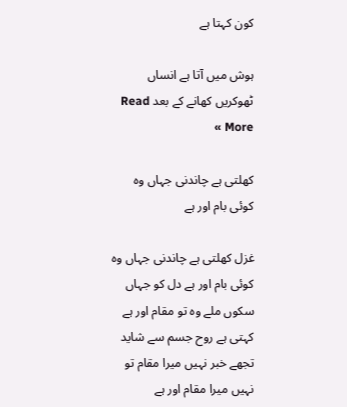کون کہتا ہے

ہوش میں آتا ہے انساں ٹھوکریں کھانے کے بعد Read More »

کھلتی ہے چاندنی جہاں وہ کوئی بام اور ہے

غزل کھلتی ہے چاندنی جہاں وہ کوئی بام اور ہے دل کو جہاں سکوں ملے وہ تو مقام اور ہے کہتی ہے روح جسم سے شاید تجھے خبر نہیں میرا مقام تو نہیں میرا مقام اور ہے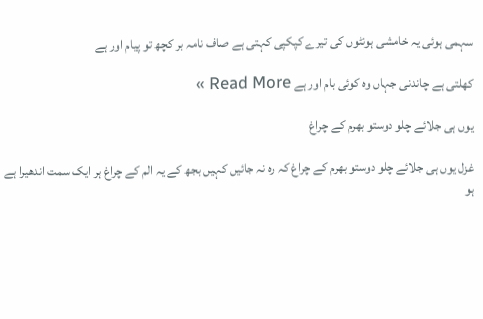سہمی ہوئی یہ خامشی ہونٹوں کی تیرے کپکپی کہتی ہے صاف نامہ بر کچھ تو پیام اور ہے

کھلتی ہے چاندنی جہاں وہ کوئی بام اور ہے Read More »

یوں ہی جلائے چلو دوستو بھرم کے چراغ

غزل یوں ہی جلائے چلو دوستو بھرم کے چراغ کہ رہ نہ جائیں کہیں بجھ کے یہ الم کے چراغ ہر ایک سمت اندھیرا ہے ہو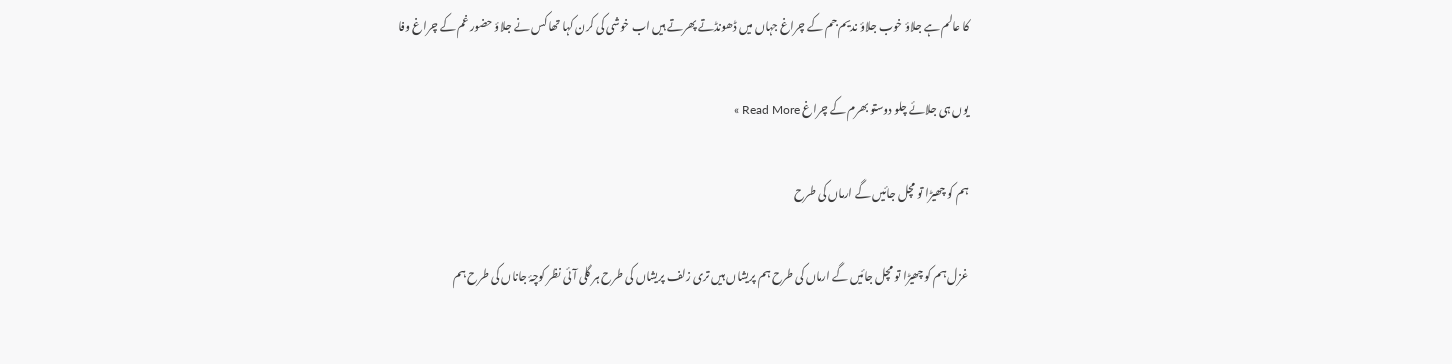کا عالم ہے جلاؤ خوب جلاؤ ندیم جم کے چراغ جہاں میں ڈھونڈتے پھرتے ہیں اب خوشی کی کرن کہا تھا کس نے جلاؤ حضور غم کے چراغ وفا

یوں ہی جلائے چلو دوستو بھرم کے چراغ Read More »

ہم کو چھیڑا تو مچل جائیں گے ارماں کی طرح

غزل ہم کو چھیڑا تو مچل جائیں گے ارماں کی طرح ہم پریشاں ہیں تری زلف پریشاں کی طرح ہر گلی آئی نظر کوچۂ جاناں کی طرح ہم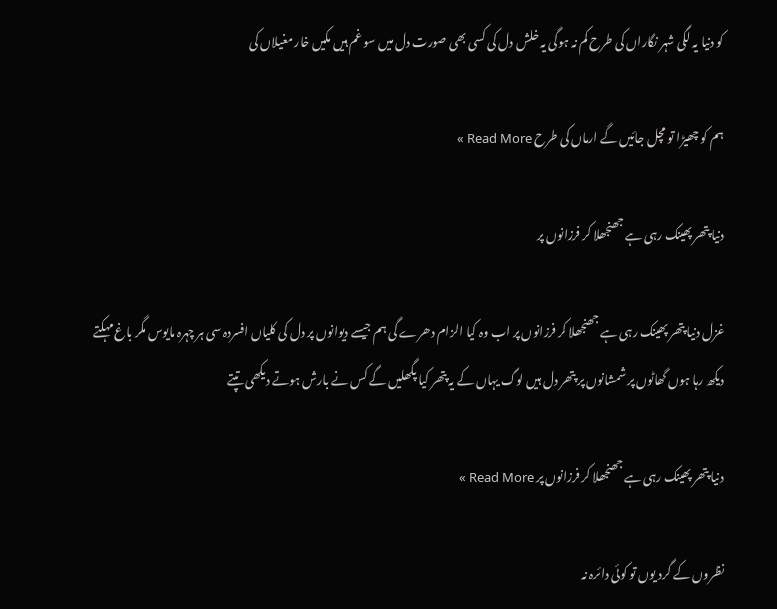کو دنیا یہ لگی شہر نگاراں کی طرح کم نہ ہوگی یہ خلش دل کی کسی بھی صورت دل میں سو غم ہیں مکیں خار مغیلاں کی

ہم کو چھیڑا تو مچل جائیں گے ارماں کی طرح Read More »

دنیا پتھر پھینک رہی ہے جھنجھلا کر فرزانوں پر

غزل دنیا پتھر پھینک رہی ہے جھنجھلا کر فرزانوں پر اب وہ کیا الزام دھرے گی ہم جیسے دیوانوں پر دل کی کلیاں افسردہ سی ہر چہرہ مایوس مگر باغ مہکتے دیکھ رہا ہوں گھاٹوں پر شمشانوں پر پتھر دل ہیں لوگ یہاں کے یہ پتھر کیا پگھلیں گے کس نے بارش ہوتے دیکھی تپتے

دنیا پتھر پھینک رہی ہے جھنجھلا کر فرزانوں پر Read More »

نظروں کے گرد یوں تو کوئی دائرہ نہ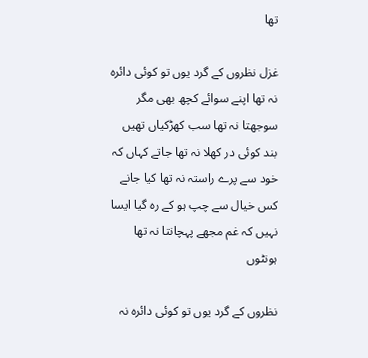تھا

غزل نظروں کے گرد یوں تو کوئی دائرہ نہ تھا اپنے سوائے کچھ بھی مگر سوجھتا نہ تھا سب کھڑکیاں تھیں بند کوئی در کھلا نہ تھا جاتے کہاں کہ خود سے پرے راستہ نہ تھا کیا جانے کس خیال سے چپ ہو کے رہ گیا ایسا نہیں کہ غم مجھے پہچانتا نہ تھا ہونٹوں

نظروں کے گرد یوں تو کوئی دائرہ نہ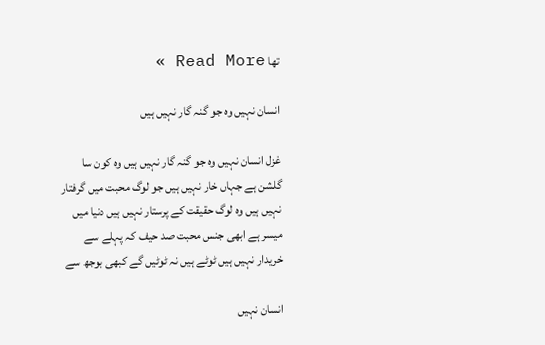تھا Read More »

انسان نہیں وہ جو گنہ گار نہیں ہیں

غزل انسان نہیں وہ جو گنہ گار نہیں ہیں وہ کون سا گلشن ہے جہاں خار نہیں ہیں جو لوگ محبت میں گرفتار نہیں ہیں وہ لوگ حقیقت کے پرستار نہیں ہیں دنیا میں میسر ہے ابھی جنس محبت صد حیف کہ پہلے سے خریدار نہیں ہیں ٹوٹے ہیں نہ ٹوٹیں گے کبھی بوجھ سے

انسان نہیں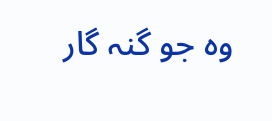وہ جو گنہ گار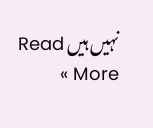نہیں ہیں Read More »